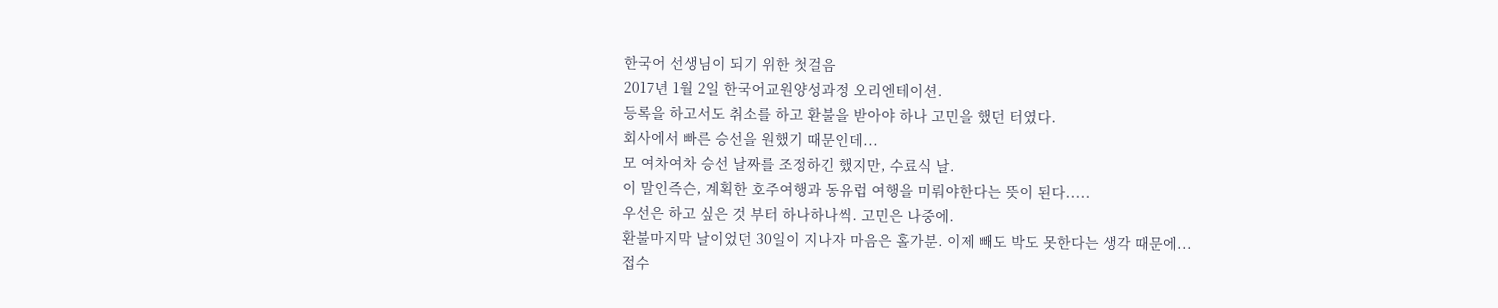한국어 선생님이 되기 위한 첫걸음
2017년 1월 2일 한국어교원양성과정 오리엔테이션.
등록을 하고서도 취소를 하고 환불을 받아야 하나 고민을 했던 터였다.
회사에서 빠른 승선을 원했기 때문인데...
모 여차여차 승선 날짜를 조정하긴 했지만, 수료식 날.
이 말인즉슨, 계획한 호주여행과 동유럽 여행을 미뤄야한다는 뜻이 된다.....
우선은 하고 싶은 것 부터 하나하나씩. 고민은 나중에.
환불마지막 날이었던 30일이 지나자 마음은 홀가분. 이제 빼도 박도 못한다는 생각 때문에...
접수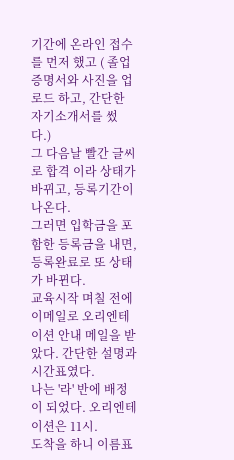기간에 온라인 접수를 먼저 했고 ( 졸업증명서와 사진을 업로드 하고, 간단한 자기소개서를 썼다.)
그 다음날 빨간 글씨로 합격 이라 상태가 바뀌고, 등록기간이 나온다.
그러면 입학금을 포함한 등록금을 내면, 등록완료로 또 상태가 바뀐다.
교육시작 며칠 전에 이메일로 오리엔테이션 안내 메일을 받았다. 간단한 설명과 시간표였다.
나는 '라' 반에 배정이 되었다. 오리엔테이션은 11시.
도착을 하니 이름표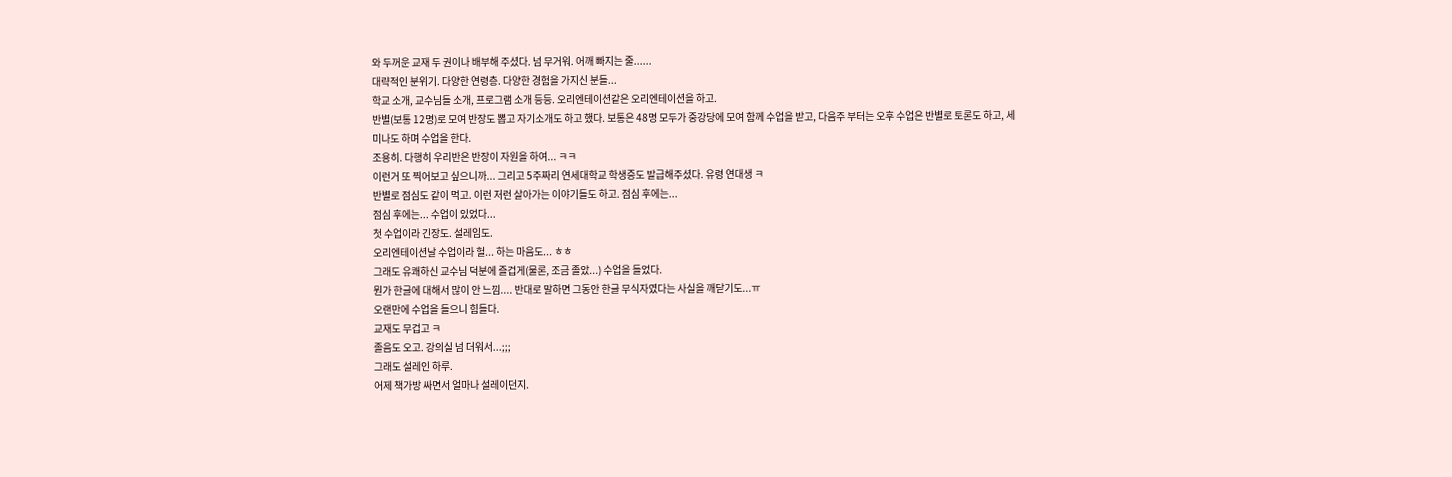와 두꺼운 교재 두 권이나 배부해 주셨다. 넘 무거워. 어깨 빠지는 줄......
대략적인 분위기. 다양한 연령층. 다양한 경험을 가지신 분들...
학교 소개, 교수님들 소개, 프로그램 소개 등등. 오리엔테이션같은 오리엔테이션을 하고.
반별(보통 12명)로 모여 반장도 뽑고 자기소개도 하고 했다. 보통은 48명 모두가 중강당에 모여 함께 수업을 받고, 다음주 부터는 오후 수업은 반별로 토론도 하고, 세미나도 하며 수업을 한다.
조용히. 다행히 우리반은 반장이 자원을 하여... ㅋㅋ
이런거 또 찍어보고 싶으니까... 그리고 5주짜리 연세대학교 학생증도 발급해주셨다. 유령 연대생 ㅋ
반별로 점심도 같이 먹고. 이런 저런 살아가는 이야기들도 하고. 점심 후에는...
점심 후에는... 수업이 있었다...
첫 수업이라 긴장도. 설레임도.
오리엔테이션날 수업이라 헐... 하는 마음도... ㅎㅎ
그래도 유쾌하신 교수님 덕분에 즐겁게(물론, 조금 졸았...) 수업을 들었다.
뭔가 한글에 대해서 많이 안 느낌.... 반대로 말하면 그동안 한글 무식자였다는 사실을 깨닫기도...ㅠ
오랜만에 수업을 들으니 힘들다.
교재도 무겁고 ㅋ
졸음도 오고. 강의실 넘 더워서...;;;
그래도 설레인 하루.
어제 책가방 싸면서 얼마나 설레이던지.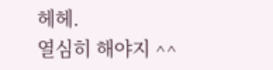헤헤.
열심히 해야지 ^^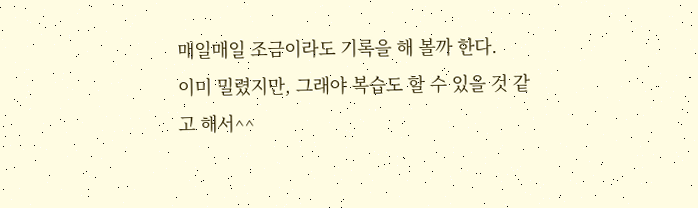매일매일 조금이라도 기록을 해 볼까 한다.
이미 밀렸지만, 그래야 복습도 할 수 있을 것 같고 해서^^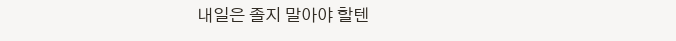내일은 졸지 말아야 할텐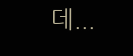데...